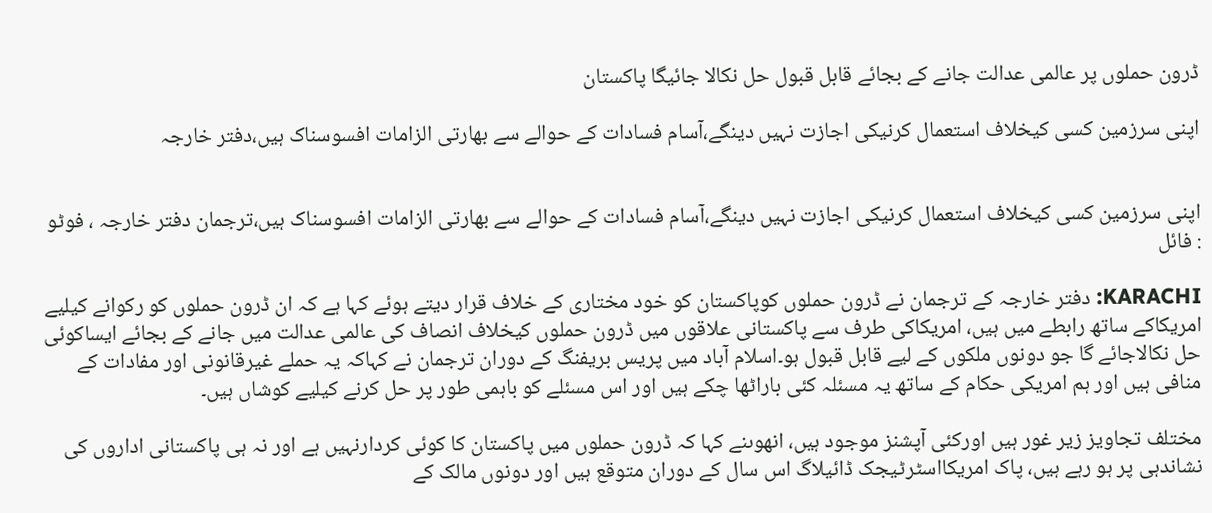ڈرون حملوں پر عالمی عدالت جانے کے بجائے قابل قبول حل نکالا جائیگا پاکستان

اپنی سرزمین کسی کیخلاف استعمال کرنیکی اجازت نہیں دینگے،آسام فسادات کے حوالے سے بھارتی الزامات افسوسناک ہیں،دفتر خارجہ


اپنی سرزمین کسی کیخلاف استعمال کرنیکی اجازت نہیں دینگے،آسام فسادات کے حوالے سے بھارتی الزامات افسوسناک ہیں،ترجمان دفتر خارجہ ، فوٹو : فائل

KARACHI: دفتر خارجہ کے ترجمان نے ڈرون حملوں کوپاکستان کو خود مختاری کے خلاف قرار دیتے ہوئے کہا ہے کہ ان ڈرون حملوں کو رکوانے کیلیے امریکاکے ساتھ رابطے میں ہیں، امریکاکی طرف سے پاکستانی علاقوں میں ڈرون حملوں کیخلاف انصاف کی عالمی عدالت میں جانے کے بجائے ایساکوئی حل نکالاجائے گا جو دونوں ملکوں کے لیے قابل قبول ہو۔اسلام آباد میں پریس بریفنگ کے دوران ترجمان نے کہاکہ یہ حملے غیرقانونی اور مفادات کے منافی ہیں اور ہم امریکی حکام کے ساتھ یہ مسئلہ کئی باراٹھا چکے ہیں اور اس مسئلے کو باہمی طور پر حل کرنے کیلیے کوشاں ہیں۔

مختلف تجاویز زیر غور ہیں اورکئی آپشنز موجود ہیں، انھوںنے کہا کہ ڈرون حملوں میں پاکستان کا کوئی کردارنہیں ہے اور نہ ہی پاکستانی اداروں کی نشاندہی پر ہو رہے ہیں، پاک امریکااسٹرٹیجک ڈائیلاگ اس سال کے دوران متوقع ہیں اور دونوں مالک کے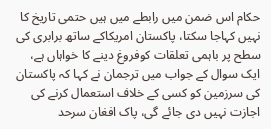حکام اس ضمن میں رابطے میں ہیں حتمی تاریخ کا نہیں کہاجا سکتا، پاکستان امریکاکے ساتھ برابری کی سطح پر باہمی تعلقات کوفروغ دینے کا خواہاں ہے، ایک سوال کے جواب میں ترجمان نے کہا کہ پاکستان کی سرزمین کو کسی کے خلاف استعمال کرنے کی اجازت نہیں دی جائے گی، پاک افغان سرحد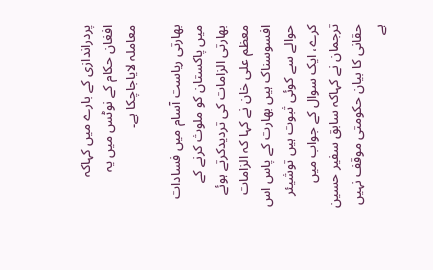پردراندازی کے بارے میں کہاکہ افغان حکام کے نوٹس میں یہ معاملہ لایاجاچکا ہے۔

بھارتی ریاست آسام میں فسادات میں پاکستان کو ملوث کرنے کے بھارتی الزامات کی تردیدکرتے ہوئے معظم علی خان نے کہا کہ الزامات افسوسناک ہیں بھارت کے پاس اس حوالے سے کوئی ثبوت ہیں توشیئر کرے، ایک سوال کے جواب میں ترجمان نے کہاکہ سابق سفیر حسین حقانی کا بیان حکومتی موقف نہیں ہے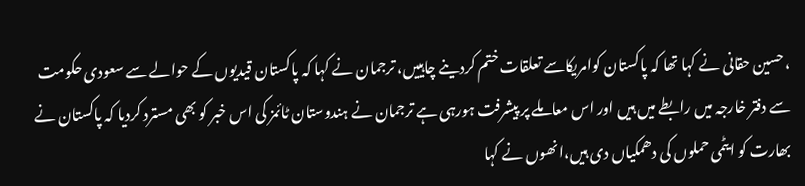،حسین حقانی نے کہا تھا کہ پاکستان کوامریکاسے تعلقات ختم کردینے چاہییں، ترجمان نے کہا کہ پاکستان قیدیوں کے حوالے سے سعودی حکومت سے دفتر خارجہ میں رابطے میں ہیں اور اس معاملے پر پیشرفت ہورہی ہے ترجمان نے ہندوستان ٹائمز کی اس خبر کو بھی مسترد کردیا کہ پاکستان نے بھارت کو ایٹمی حملوں کی دھمکیاں دی ہیں،انھوں نے کہا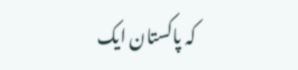کہ پاکستان ایک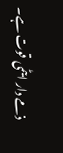ذمے دار ایٹمی قوت ہے۔